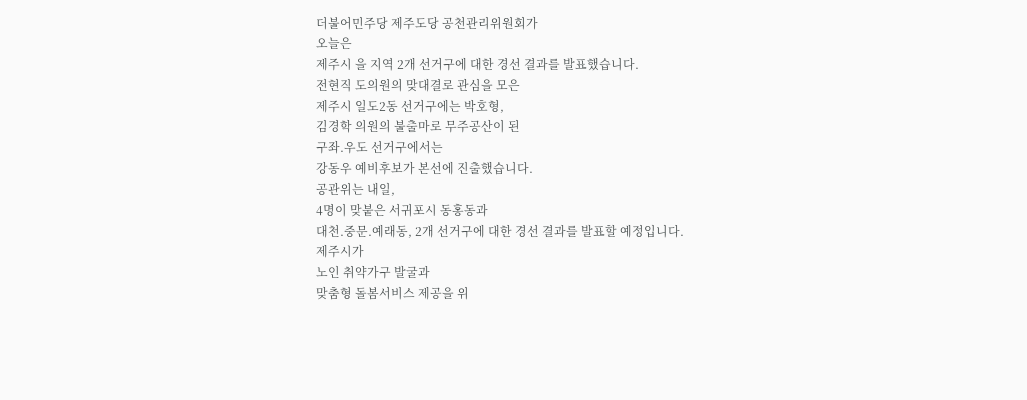더불어민주당 제주도당 공천관리위원회가
오늘은
제주시 을 지역 2개 선거구에 대한 경선 결과를 발표했습니다.
전현직 도의원의 맞대결로 관심을 모은
제주시 일도2동 선거구에는 박호형,
김경학 의원의 불출마로 무주공산이 된
구좌.우도 선거구에서는
강동우 예비후보가 본선에 진출했습니다.
공관위는 내일,
4명이 맞붙은 서귀포시 동홍동과
대천.중문.예래동, 2개 선거구에 대한 경선 결과를 발표할 예정입니다.
제주시가
노인 취약가구 발굴과
맞춤형 돌봄서비스 제공을 위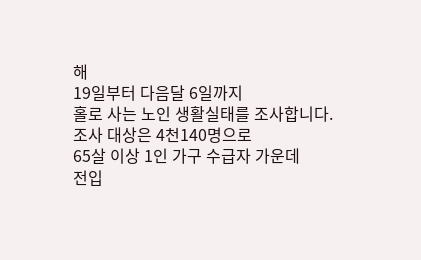해
19일부터 다음달 6일까지
홀로 사는 노인 생활실태를 조사합니다.
조사 대상은 4천140명으로
65살 이상 1인 가구 수급자 가운데
전입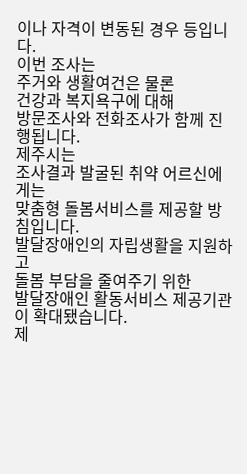이나 자격이 변동된 경우 등입니다.
이번 조사는
주거와 생활여건은 물론
건강과 복지욕구에 대해
방문조사와 전화조사가 함께 진행됩니다.
제주시는
조사결과 발굴된 취약 어르신에게는
맞춤형 돌봄서비스를 제공할 방침입니다.
발달장애인의 자립생활을 지원하고
돌봄 부담을 줄여주기 위한
발달장애인 활동서비스 제공기관이 확대됐습니다.
제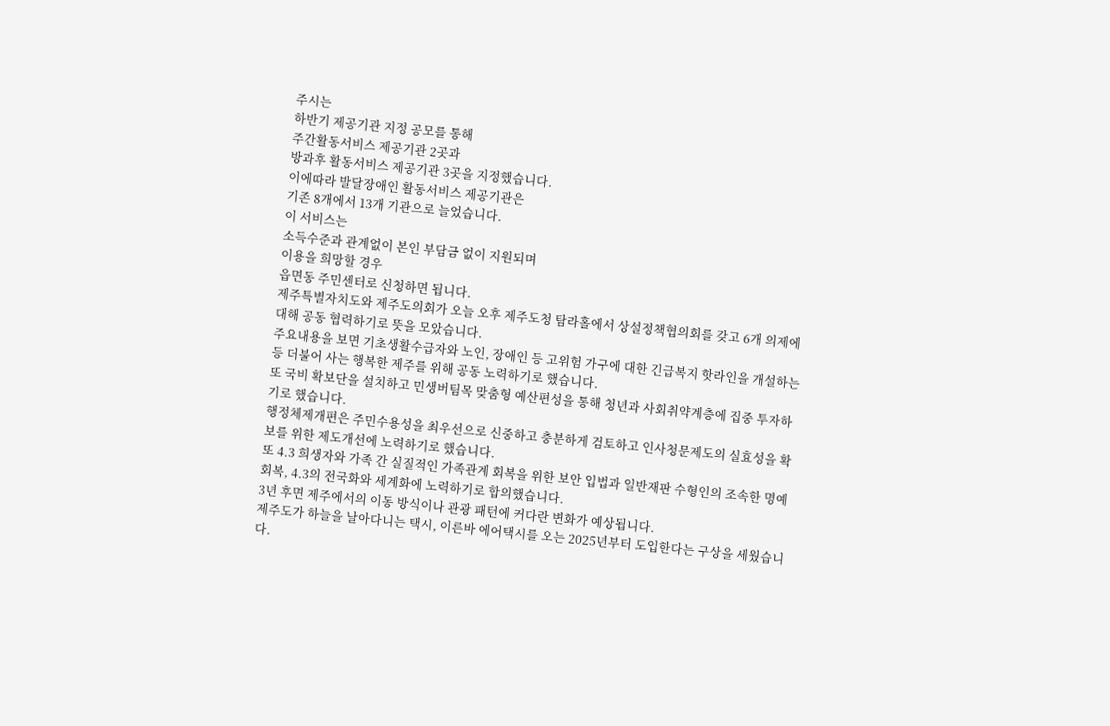주시는
하반기 제공기관 지정 공모를 통해
주간활동서비스 제공기관 2곳과
방과후 활동서비스 제공기관 3곳을 지정했습니다.
이에따라 발달장애인 활동서비스 제공기관은
기존 8개에서 13개 기관으로 늘었습니다.
이 서비스는
소득수준과 관계없이 본인 부담금 없이 지원되며
이용을 희망할 경우
읍면동 주민센터로 신청하면 됩니다.
제주특별자치도와 제주도의회가 오늘 오후 제주도청 탐라홀에서 상설정책협의회를 갖고 6개 의제에 대해 공동 협력하기로 뜻을 모았습니다.
주요내용을 보면 기초생활수급자와 노인, 장애인 등 고위험 가구에 대한 긴급복지 핫라인을 개설하는 등 더불어 사는 행복한 제주를 위해 공동 노력하기로 했습니다.
또 국비 확보단을 설치하고 민생버팀목 맞춤형 예산편성을 통해 청년과 사회취약계층에 집중 투자하기로 했습니다.
행정체제개편은 주민수용성을 최우선으로 신중하고 충분하게 검토하고 인사청문제도의 실효성을 확보를 위한 제도개선에 노력하기로 했습니다.
또 4.3 희생자와 가족 간 실질적인 가족관계 회복을 위한 보안 입법과 일반재판 수형인의 조속한 명예회복, 4.3의 전국화와 세계화에 노력하기로 합의했습니다.
3년 후면 제주에서의 이동 방식이나 관광 패턴에 커다란 변화가 예상됩니다.
제주도가 하늘을 날아다니는 택시, 이른바 에어택시를 오는 2025년부터 도입한다는 구상을 세웠습니다.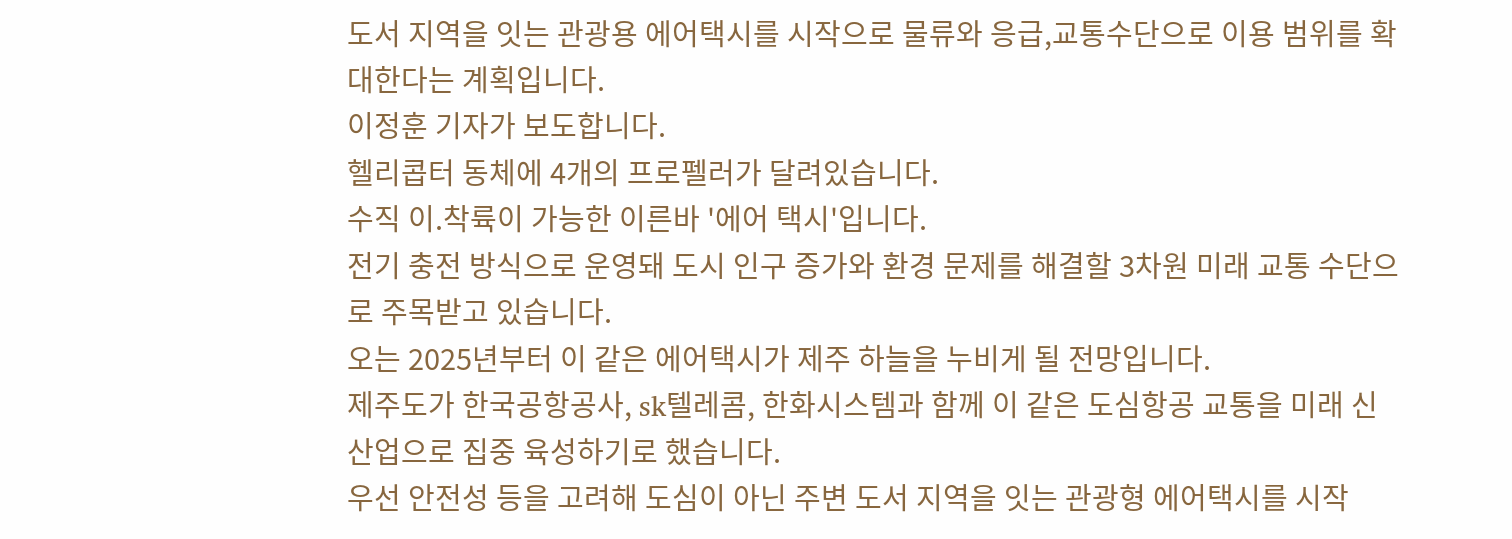도서 지역을 잇는 관광용 에어택시를 시작으로 물류와 응급,교통수단으로 이용 범위를 확대한다는 계획입니다.
이정훈 기자가 보도합니다.
헬리콥터 동체에 4개의 프로펠러가 달려있습니다.
수직 이.착륙이 가능한 이른바 '에어 택시'입니다.
전기 충전 방식으로 운영돼 도시 인구 증가와 환경 문제를 해결할 3차원 미래 교통 수단으로 주목받고 있습니다.
오는 2025년부터 이 같은 에어택시가 제주 하늘을 누비게 될 전망입니다.
제주도가 한국공항공사, sk텔레콤, 한화시스템과 함께 이 같은 도심항공 교통을 미래 신산업으로 집중 육성하기로 했습니다.
우선 안전성 등을 고려해 도심이 아닌 주변 도서 지역을 잇는 관광형 에어택시를 시작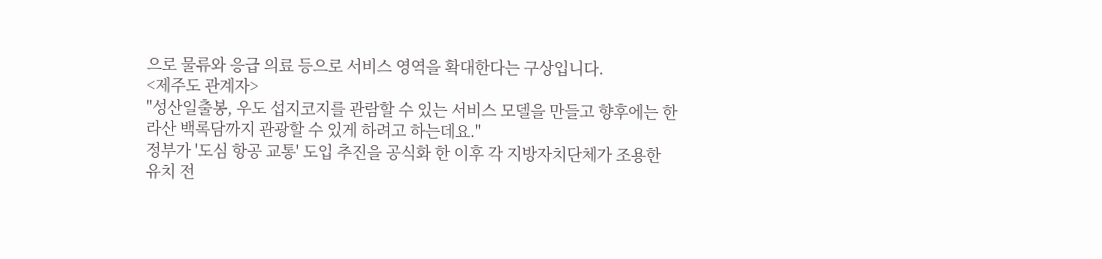으로 물류와 응급 의료 등으로 서비스 영역을 확대한다는 구상입니다.
<제주도 관계자>
"성산일출봉, 우도 섭지코지를 관람할 수 있는 서비스 모델을 만들고 향후에는 한라산 백록담까지 관광할 수 있게 하려고 하는데요."
정부가 '도심 항공 교통' 도입 추진을 공식화 한 이후 각 지방자치단체가 조용한 유치 전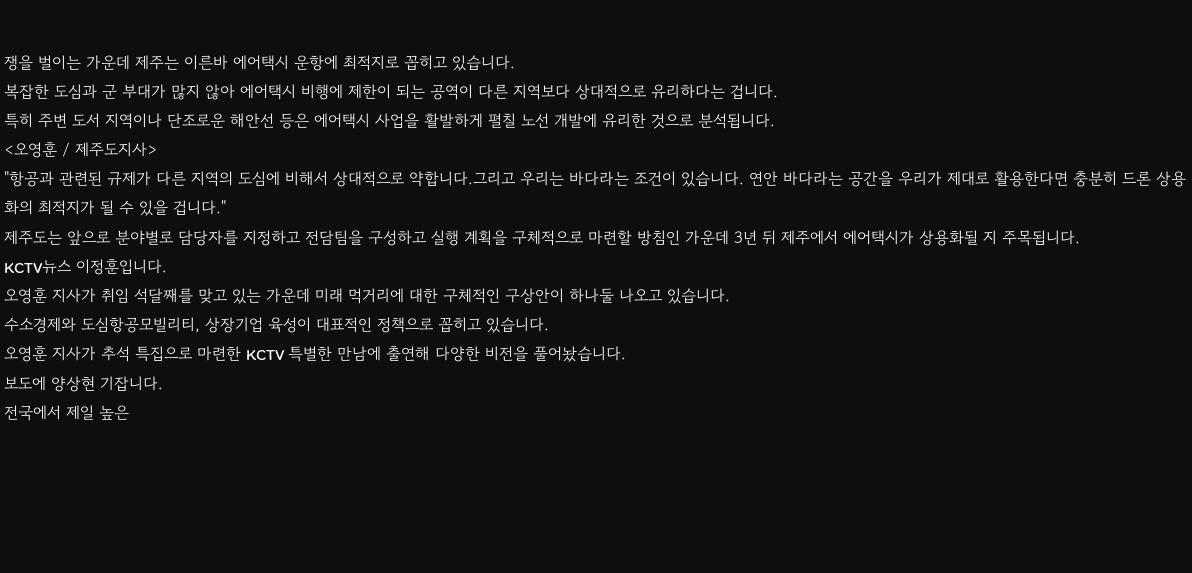쟁을 벌이는 가운데 제주는 이른바 에어택시 운항에 최적지로 꼽히고 있습니다.
복잡한 도심과 군 부대가 많지 않아 에어택시 비행에 제한이 되는 공역이 다른 지역보다 상대적으로 유리하다는 겁니다.
특히 주변 도서 지역이나 단조로운 해안선 등은 에어택시 사업을 활발하게 펼칠 노선 개발에 유리한 것으로 분석됩니다.
<오영훈 / 제주도지사>
"항공과 관련된 규제가 다른 지역의 도심에 비해서 상대적으로 약합니다.그리고 우리는 바다라는 조건이 있습니다. 연안 바다라는 공간을 우리가 제대로 활용한다면 충분히 드론 상용화의 최적지가 될 수 있을 겁니다."
제주도는 앞으로 분야별로 담당자를 지정하고 전담팀을 구성하고 실행 계획을 구체적으로 마련할 방침인 가운데 3년 뒤 제주에서 에어택시가 상용화될 지 주목됩니다.
KCTV뉴스 이정훈입니다.
오영훈 지사가 취임 석달째를 맞고 있는 가운데 미래 먹거리에 대한 구체적인 구상안이 하나둘 나오고 있습니다.
수소경제와 도심항공모빌리티, 상장기업 육성이 대표적인 정책으로 꼽히고 있습니다.
오영훈 지사가 추석 특집으로 마련한 KCTV 특별한 만남에 출연해 다양한 비전을 풀어놨습니다.
보도에 양상현 기잡니다.
전국에서 제일 높은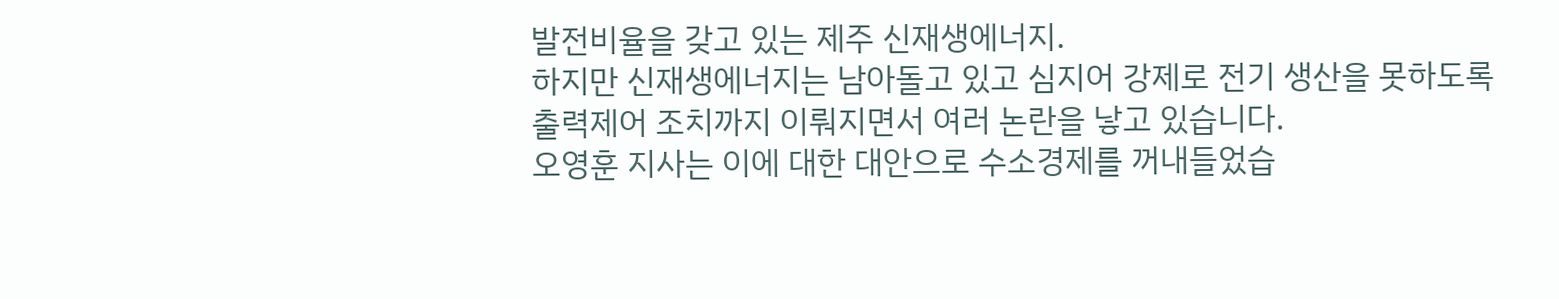발전비율을 갖고 있는 제주 신재생에너지.
하지만 신재생에너지는 남아돌고 있고 심지어 강제로 전기 생산을 못하도록 출력제어 조치까지 이뤄지면서 여러 논란을 낳고 있습니다.
오영훈 지사는 이에 대한 대안으로 수소경제를 꺼내들었습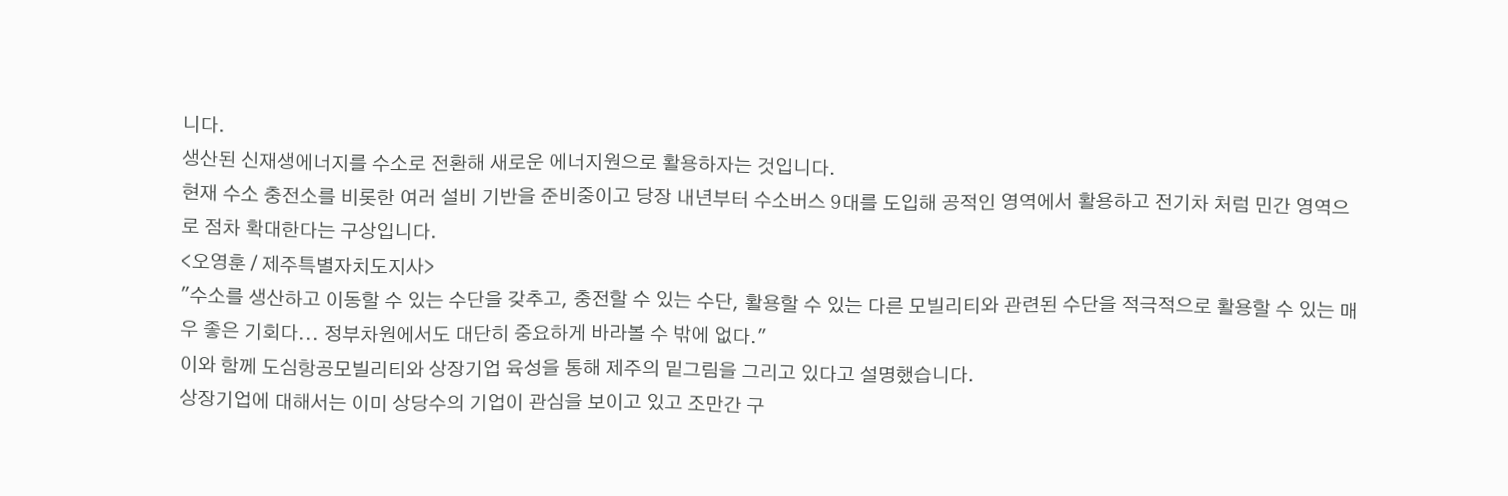니다.
생산된 신재생에너지를 수소로 전환해 새로운 에너지원으로 활용하자는 것입니다.
현재 수소 충전소를 비롯한 여러 설비 기반을 준비중이고 당장 내년부터 수소버스 9대를 도입해 공적인 영역에서 활용하고 전기차 처럼 민간 영역으로 점차 확대한다는 구상입니다.
<오영훈 / 제주특별자치도지사>
"수소를 생산하고 이동할 수 있는 수단을 갖추고, 충전할 수 있는 수단, 활용할 수 있는 다른 모빌리티와 관련된 수단을 적극적으로 활용할 수 있는 매우 좋은 기회다... 정부차원에서도 대단히 중요하게 바라볼 수 밖에 없다."
이와 함께 도심항공모빌리티와 상장기업 육성을 통해 제주의 밑그림을 그리고 있다고 설명했습니다.
상장기업에 대해서는 이미 상당수의 기업이 관심을 보이고 있고 조만간 구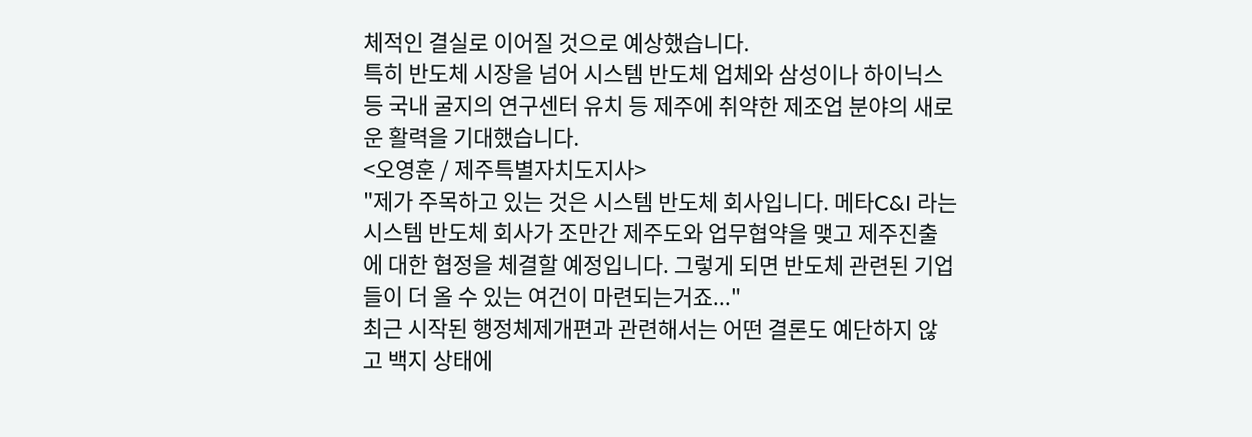체적인 결실로 이어질 것으로 예상했습니다.
특히 반도체 시장을 넘어 시스템 반도체 업체와 삼성이나 하이닉스 등 국내 굴지의 연구센터 유치 등 제주에 취약한 제조업 분야의 새로운 활력을 기대했습니다.
<오영훈 / 제주특별자치도지사>
"제가 주목하고 있는 것은 시스템 반도체 회사입니다. 메타C&I 라는 시스템 반도체 회사가 조만간 제주도와 업무협약을 맺고 제주진출에 대한 협정을 체결할 예정입니다. 그렇게 되면 반도체 관련된 기업들이 더 올 수 있는 여건이 마련되는거죠..."
최근 시작된 행정체제개편과 관련해서는 어떤 결론도 예단하지 않고 백지 상태에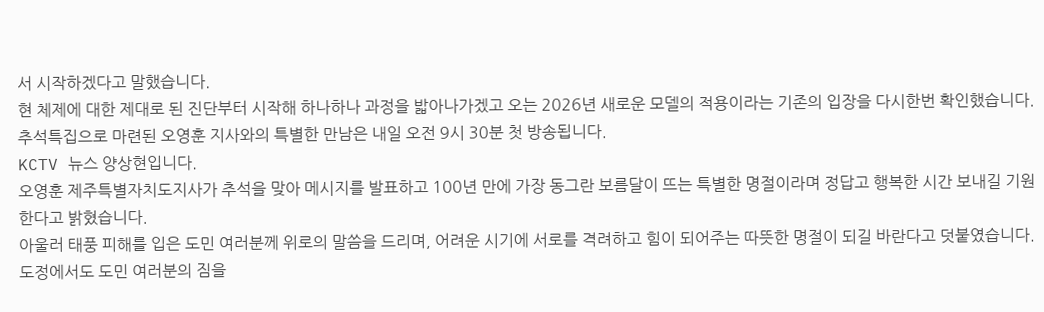서 시작하겠다고 말했습니다.
현 체제에 대한 제대로 된 진단부터 시작해 하나하나 과정을 밟아나가겠고 오는 2026년 새로운 모델의 적용이라는 기존의 입장을 다시한번 확인했습니다.
추석특집으로 마련된 오영훈 지사와의 특별한 만남은 내일 오전 9시 30분 첫 방송됩니다.
KCTV 뉴스 양상현입니다.
오영훈 제주특별자치도지사가 추석을 맞아 메시지를 발표하고 100년 만에 가장 동그란 보름달이 뜨는 특별한 명절이라며 정답고 행복한 시간 보내길 기원한다고 밝혔습니다.
아울러 태풍 피해를 입은 도민 여러분께 위로의 말씀을 드리며, 어려운 시기에 서로를 격려하고 힘이 되어주는 따뜻한 명절이 되길 바란다고 덧붙였습니다.
도정에서도 도민 여러분의 짐을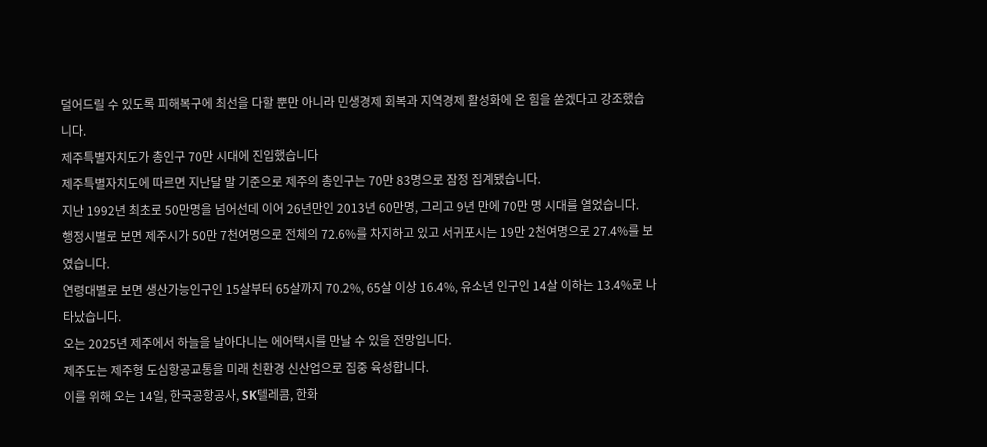덜어드릴 수 있도록 피해복구에 최선을 다할 뿐만 아니라 민생경제 회복과 지역경제 활성화에 온 힘을 쏟겠다고 강조했습니다.
제주특별자치도가 총인구 70만 시대에 진입했습니다
제주특별자치도에 따르면 지난달 말 기준으로 제주의 총인구는 70만 83명으로 잠정 집계됐습니다.
지난 1992년 최초로 50만명을 넘어선데 이어 26년만인 2013년 60만명, 그리고 9년 만에 70만 명 시대를 열었습니다.
행정시별로 보면 제주시가 50만 7천여명으로 전체의 72.6%를 차지하고 있고 서귀포시는 19만 2천여명으로 27.4%를 보였습니다.
연령대별로 보면 생산가능인구인 15살부터 65살까지 70.2%, 65살 이상 16.4%, 유소년 인구인 14살 이하는 13.4%로 나타났습니다.
오는 2025년 제주에서 하늘을 날아다니는 에어택시를 만날 수 있을 전망입니다.
제주도는 제주형 도심항공교통을 미래 친환경 신산업으로 집중 육성합니다.
이를 위해 오는 14일, 한국공항공사, SK텔레콤, 한화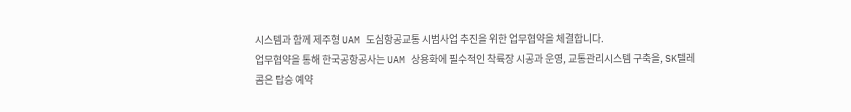시스템과 함께 제주형 UAM 도심항공교통 시범사업 추진을 위한 업무협약을 체결합니다.
업무협약을 통해 한국공항공사는 UAM 상용화에 필수적인 착륙장 시공과 운영, 교통관리시스템 구축을, SK텔레콤은 탑승 예약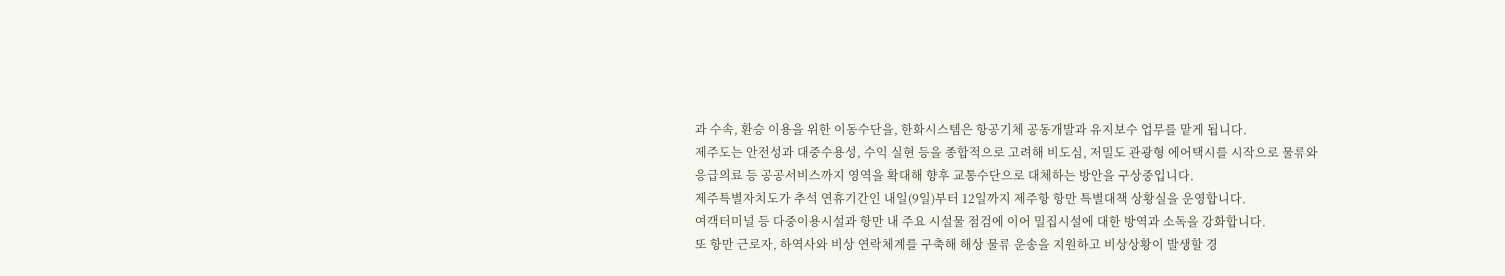과 수속, 환승 이용을 위한 이동수단을, 한화시스템은 항공기체 공동개발과 유지보수 업무를 맡게 됩니다.
제주도는 안전성과 대중수용성, 수익 실현 등을 종합적으로 고려해 비도심, 저밀도 관광형 에어택시를 시작으로 물류와 응급의료 등 공공서비스까지 영역을 확대해 향후 교통수단으로 대체하는 방안을 구상중입니다.
제주특별자치도가 추석 연휴기간인 내일(9일)부터 12일까지 제주항 항만 특별대책 상황실을 운영합니다.
여객터미널 등 다중이용시설과 항만 내 주요 시설물 점검에 이어 밀집시설에 대한 방역과 소독을 강화합니다.
또 항만 근로자, 하역사와 비상 연락체계를 구축해 해상 물류 운송을 지원하고 비상상황이 발생할 경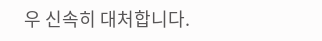우 신속히 대처합니다.